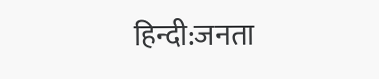हिन्दी:जनता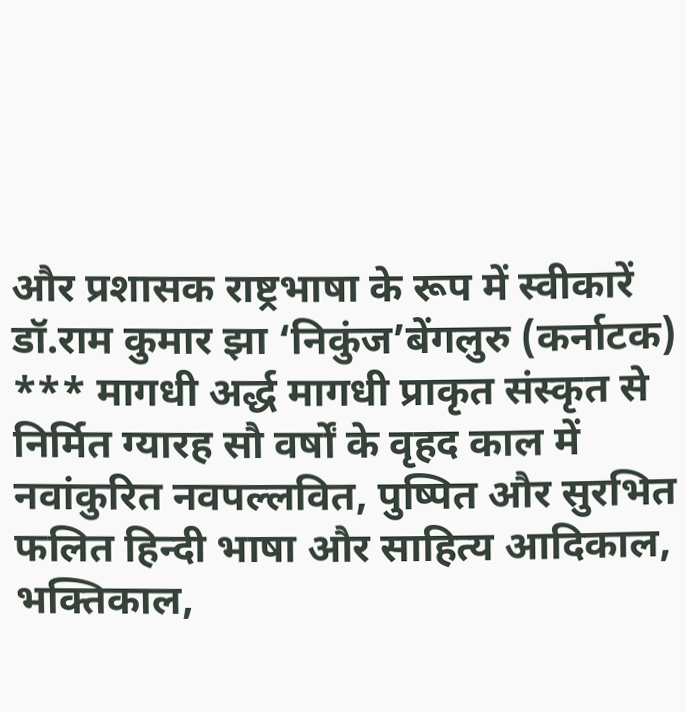और प्रशासक राष्ट्रभाषा के रूप में स्वीकारें
डॉ.राम कुमार झा ‘निकुंज’बेंगलुरु (कर्नाटक) *** मागधी अर्द्ध मागधी प्राकृत संस्कृत से निर्मित ग्यारह सौ वर्षों के वृहद काल में नवांकुरित नवपल्लवित, पुष्पित और सुरभित फलित हिन्दी भाषा और साहित्य आदिकाल, भक्तिकाल,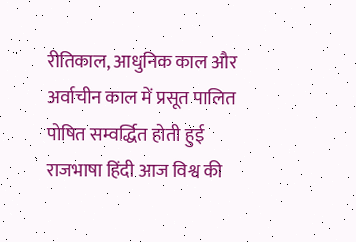रीतिकाल, आधुनिक काल और अर्वाचीन काल में प्रसूत पालित पोषित सम्वर्द्धित होती हुई राजभाषा हिंदी आज विश्व की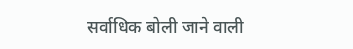सर्वाधिक बोली जाने वाली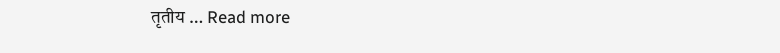तृतीय … Read more